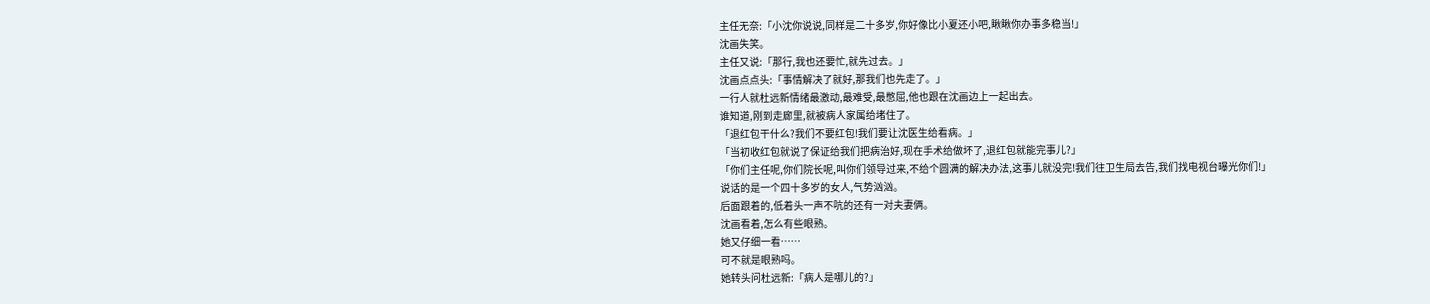主任无奈:「小沈你说说,同样是二十多岁,你好像比小夏还小吧,瞅瞅你办事多稳当!」
沈画失笑。
主任又说:「那行,我也还要忙,就先过去。」
沈画点点头:「事情解决了就好,那我们也先走了。」
一行人就杜远新情绪最激动,最难受,最憋屈,他也跟在沈画边上一起出去。
谁知道,刚到走廊里,就被病人家属给堵住了。
「退红包干什么?我们不要红包!我们要让沈医生给看病。」
「当初收红包就说了保证给我们把病治好,现在手术给做坏了,退红包就能完事儿?」
「你们主任呢,你们院长呢,叫你们领导过来,不给个圆满的解决办法,这事儿就没完!我们往卫生局去告,我们找电视台曝光你们!」
说话的是一个四十多岁的女人,气势汹汹。
后面跟着的,低着头一声不吭的还有一对夫妻俩。
沈画看着,怎么有些眼熟。
她又仔细一看……
可不就是眼熟吗。
她转头问杜远新:「病人是哪儿的?」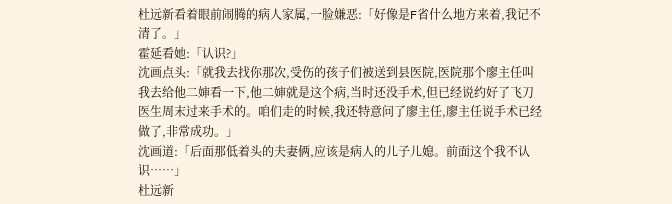杜远新看着眼前闹腾的病人家属,一脸嫌恶:「好像是F省什么地方来着,我记不清了。」
霍延看她:「认识?」
沈画点头:「就我去找你那次,受伤的孩子们被送到县医院,医院那个廖主任叫我去给他二婶看一下,他二婶就是这个病,当时还没手术,但已经说约好了飞刀医生周末过来手术的。咱们走的时候,我还特意问了廖主任,廖主任说手术已经做了,非常成功。」
沈画道:「后面那低着头的夫妻俩,应该是病人的儿子儿媳。前面这个我不认识……」
杜远新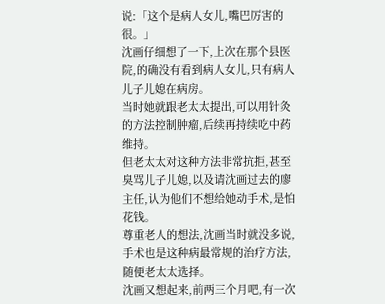说:「这个是病人女儿,嘴巴厉害的很。」
沈画仔细想了一下,上次在那个县医院,的确没有看到病人女儿,只有病人儿子儿媳在病房。
当时她就跟老太太提出,可以用针灸的方法控制肿瘤,后续再持续吃中药维持。
但老太太对这种方法非常抗拒,甚至臭骂儿子儿媳,以及请沈画过去的廖主任,认为他们不想给她动手术,是怕花钱。
尊重老人的想法,沈画当时就没多说,手术也是这种病最常规的治疗方法,随便老太太选择。
沈画又想起来,前两三个月吧,有一次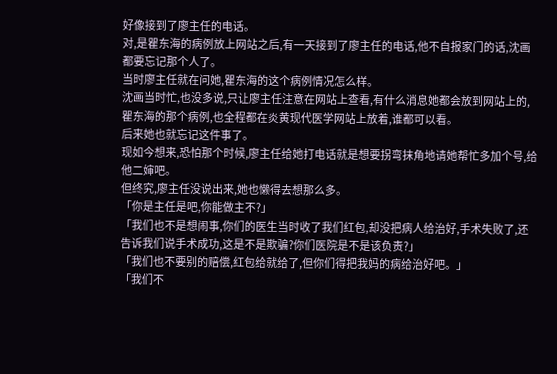好像接到了廖主任的电话。
对,是瞿东海的病例放上网站之后,有一天接到了廖主任的电话,他不自报家门的话,沈画都要忘记那个人了。
当时廖主任就在问她,瞿东海的这个病例情况怎么样。
沈画当时忙,也没多说,只让廖主任注意在网站上查看,有什么消息她都会放到网站上的,瞿东海的那个病例,也全程都在炎黄现代医学网站上放着,谁都可以看。
后来她也就忘记这件事了。
现如今想来,恐怕那个时候,廖主任给她打电话就是想要拐弯抹角地请她帮忙多加个号,给他二婶吧。
但终究,廖主任没说出来,她也懒得去想那么多。
「你是主任是吧,你能做主不?」
「我们也不是想闹事,你们的医生当时收了我们红包,却没把病人给治好,手术失败了,还告诉我们说手术成功,这是不是欺骗?你们医院是不是该负责?」
「我们也不要别的赔偿,红包给就给了,但你们得把我妈的病给治好吧。」
「我们不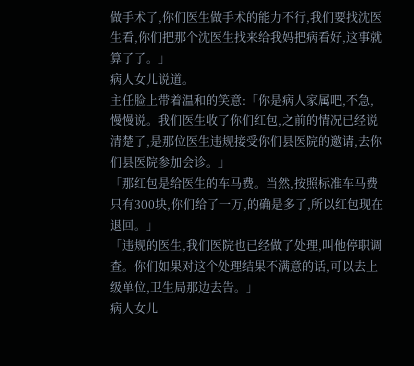做手术了,你们医生做手术的能力不行,我们要找沈医生看,你们把那个沈医生找来给我妈把病看好,这事就算了了。」
病人女儿说道。
主任脸上带着温和的笑意:「你是病人家属吧,不急,慢慢说。我们医生收了你们红包,之前的情况已经说清楚了,是那位医生违规接受你们县医院的邀请,去你们县医院参加会诊。」
「那红包是给医生的车马费。当然,按照标准车马费只有300块,你们给了一万,的确是多了,所以红包现在退回。」
「违规的医生,我们医院也已经做了处理,叫他停职调查。你们如果对这个处理结果不满意的话,可以去上级单位,卫生局那边去告。」
病人女儿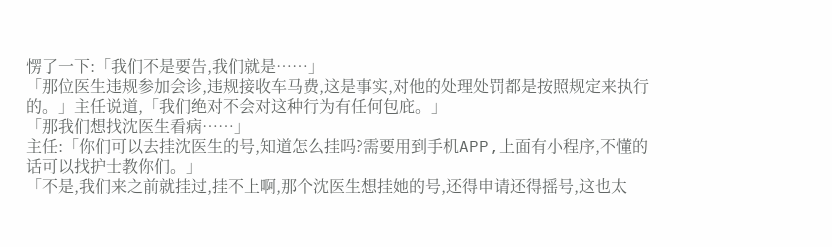愣了一下:「我们不是要告,我们就是……」
「那位医生违规参加会诊,违规接收车马费,这是事实,对他的处理处罚都是按照规定来执行的。」主任说道,「我们绝对不会对这种行为有任何包庇。」
「那我们想找沈医生看病……」
主任:「你们可以去挂沈医生的号,知道怎么挂吗?需要用到手机APP,上面有小程序,不懂的话可以找护士教你们。」
「不是,我们来之前就挂过,挂不上啊,那个沈医生想挂她的号,还得申请还得摇号,这也太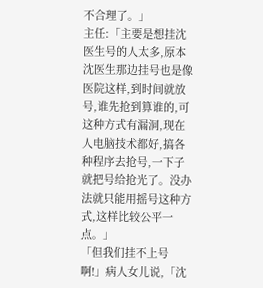不合理了。」
主任:「主要是想挂沈医生号的人太多,原本沈医生那边挂号也是像医院这样,到时间就放号,谁先抢到算谁的,可这种方式有漏洞,现在人电脑技术都好,搞各种程序去抢号,一下子就把号给抢光了。没办法就只能用摇号这种方式,这样比较公平一点。」
「但我们挂不上号啊!」病人女儿说,「沈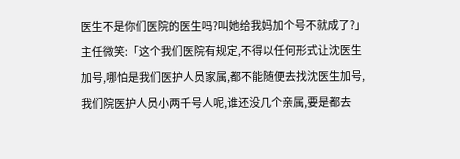医生不是你们医院的医生吗?叫她给我妈加个号不就成了?」
主任微笑:「这个我们医院有规定,不得以任何形式让沈医生加号,哪怕是我们医护人员家属,都不能随便去找沈医生加号,我们院医护人员小两千号人呢,谁还没几个亲属,要是都去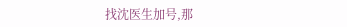找沈医生加号,那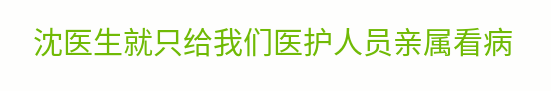沈医生就只给我们医护人员亲属看病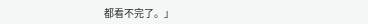都看不完了。」